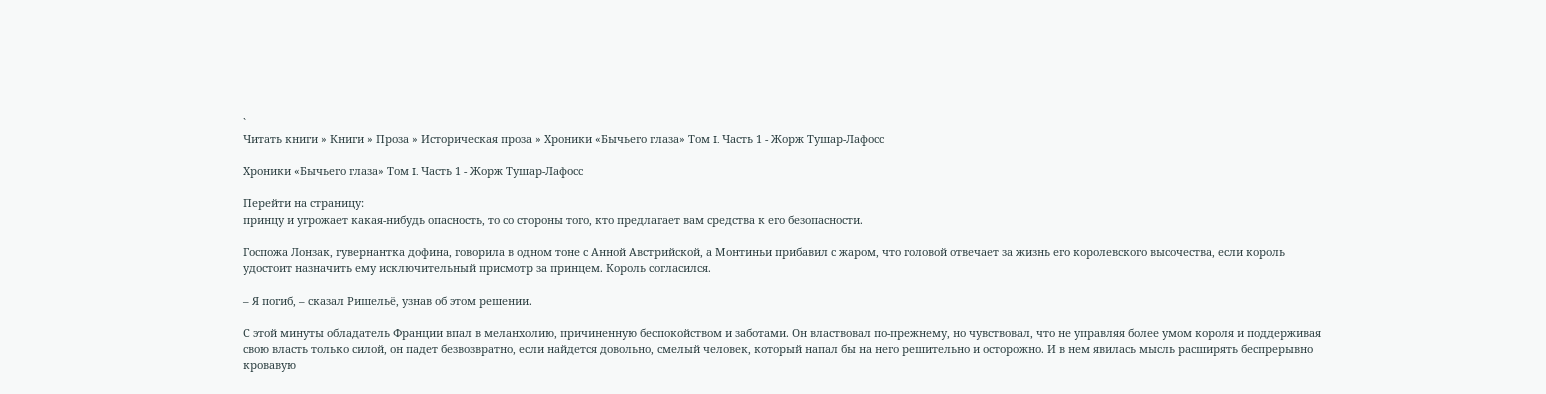`
Читать книги » Книги » Проза » Историческая проза » Хроники «Бычьего глаза» Том I. Часть 1 - Жорж Тушар-Лафосс

Хроники «Бычьего глаза» Том I. Часть 1 - Жорж Тушар-Лафосс

Перейти на страницу:
принцу и угрожает какая-нибудь опасность, то со стороны того, кто предлагает вам средства к его безопасности.

Госпожа Лонзак, гувернантка дофина, говорила в одном тоне с Анной Австрийской, а Монтиньи прибавил с жаром, что головой отвечает за жизнь его королевского высочества, если король удостоит назначить ему исключительный присмотр за принцем. Король согласился.

– Я погиб, – сказал Ришельё, узнав об этом решении.

С этой минуты обладатель Франции впал в меланхолию, причиненную беспокойством и заботами. Он властвовал по-прежнему, но чувствовал, что не управляя более умом короля и поддерживая свою власть только силой, он падет безвозвратно, если найдется довольно, смелый человек, который напал бы на него решительно и осторожно. И в нем явилась мысль расширять беспрерывно кровавую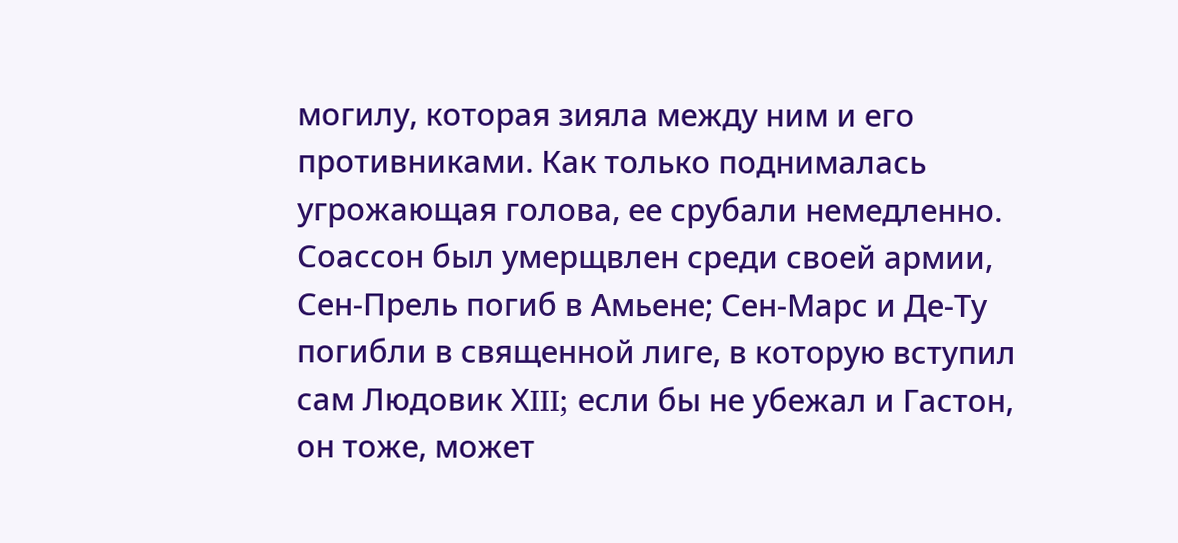могилу, которая зияла между ним и его противниками. Как только поднималась угрожающая голова, ее срубали немедленно. Соассон был умерщвлен среди своей армии, Сен-Прель погиб в Амьене; Сен-Марс и Де-Ту погибли в священной лиге, в которую вступил сам Людовик ХIII; если бы не убежал и Гастон, он тоже, может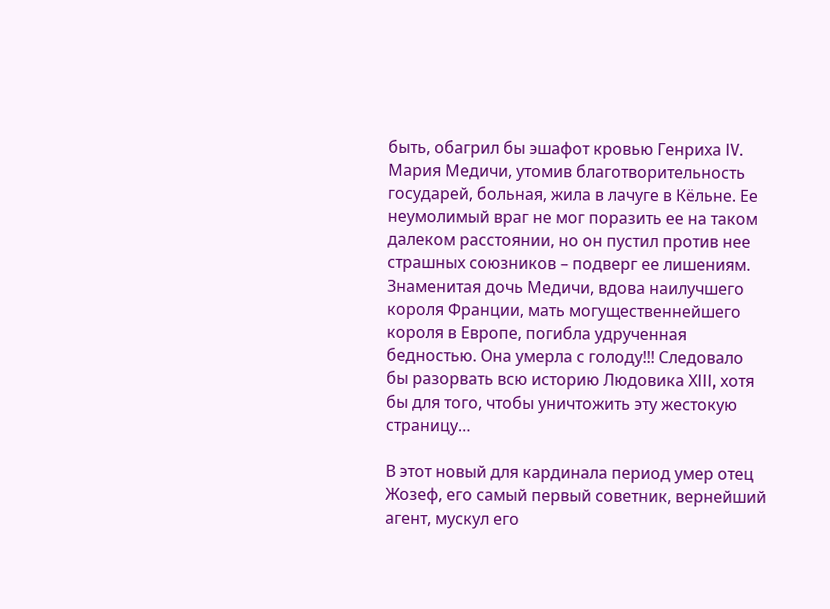быть, обагрил бы эшафот кровью Генриха IV. Мария Медичи, утомив благотворительность государей, больная, жила в лачуге в Кёльне. Ее неумолимый враг не мог поразить ее на таком далеком расстоянии, но он пустил против нее страшных союзников – подверг ее лишениям. Знаменитая дочь Медичи, вдова наилучшего короля Франции, мать могущественнейшего короля в Европе, погибла удрученная бедностью. Она умерла с голоду!!! Следовало бы разорвать всю историю Людовика ХIII, хотя бы для того, чтобы уничтожить эту жестокую страницу…

В этот новый для кардинала период умер отец Жозеф, его самый первый советник, вернейший агент, мускул его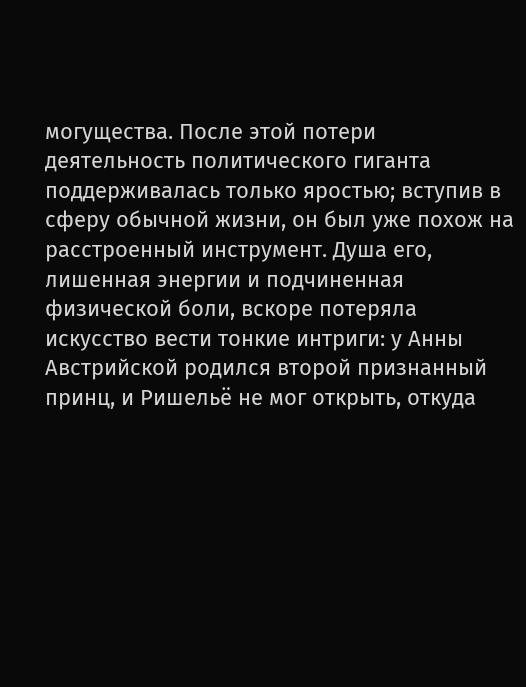могущества. После этой потери деятельность политического гиганта поддерживалась только яростью; вступив в сферу обычной жизни, он был уже похож на расстроенный инструмент. Душа его, лишенная энергии и подчиненная физической боли, вскоре потеряла искусство вести тонкие интриги: у Анны Австрийской родился второй признанный принц, и Ришельё не мог открыть, откуда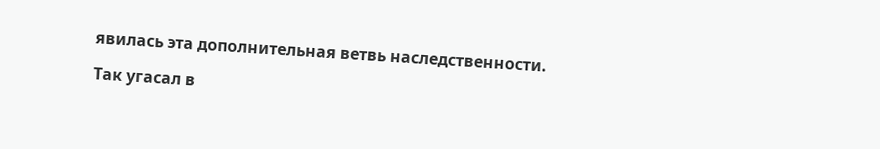явилась эта дополнительная ветвь наследственности.

Так угасал в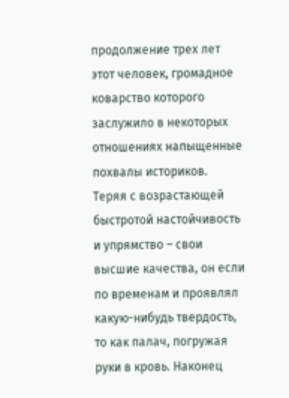продолжение трех лет этот человек, громадное коварство которого заслужило в некоторых отношениях напыщенные похвалы историков. Теряя с возрастающей быстротой настойчивость и упрямство – свои высшие качества, он если по временам и проявлял какую-нибудь твердость, то как палач, погружая руки в кровь. Наконец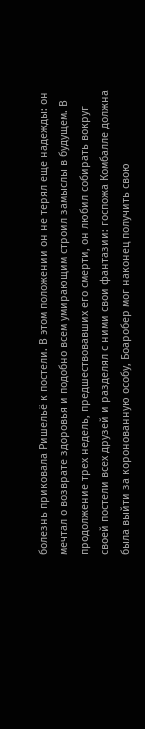болезнь приковала Ришельё к постели. В этом положении он не терял еще надежды: он мечтал о возврате здоровья и подобно всем умирающим строил замыслы в будущем. В продолжение трех недель, предшествовавших его смерти, он любил собирать вокруг своей постели всех друзей и разделял с ними свои фантазии: госпожа Комбалле должна была выйти за коронованную особу, Боаробер мог наконец получить свою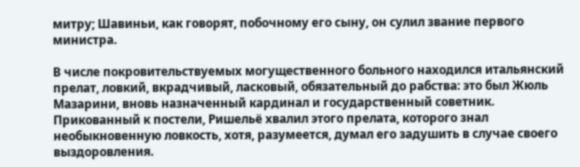митру; Шавиньи, как говорят, побочному его сыну, он сулил звание первого министра.

В числе покровительствуемых могущественного больного находился итальянский прелат, ловкий, вкрадчивый, ласковый, обязательный до рабства: это был Жюль Мазарини, вновь назначенный кардинал и государственный советник. Прикованный к постели, Ришельё хвалил этого прелата, которого знал необыкновенную ловкость, хотя, разумеется, думал его задушить в случае своего выздоровления.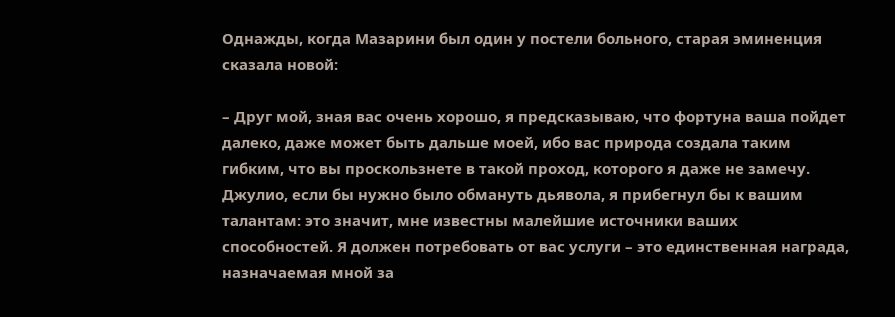Однажды, когда Мазарини был один у постели больного, старая эминенция сказала новой:

– Друг мой, зная вас очень хорошо, я предсказываю, что фортуна ваша пойдет далеко, даже может быть дальше моей, ибо вас природа создала таким гибким, что вы проскользнете в такой проход, которого я даже не замечу. Джулио, если бы нужно было обмануть дьявола, я прибегнул бы к вашим талантам: это значит, мне известны малейшие источники ваших способностей. Я должен потребовать от вас услуги – это единственная награда, назначаемая мной за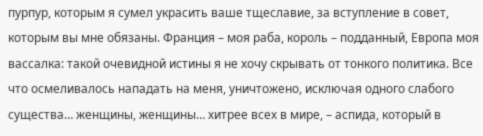пурпур, которым я сумел украсить ваше тщеславие, за вступление в совет, которым вы мне обязаны. Франция – моя раба, король – подданный, Европа моя вассалка: такой очевидной истины я не хочу скрывать от тонкого политика. Все что осмеливалось нападать на меня, уничтожено, исключая одного слабого существа… женщины, женщины… хитрее всех в мире, – аспида, который в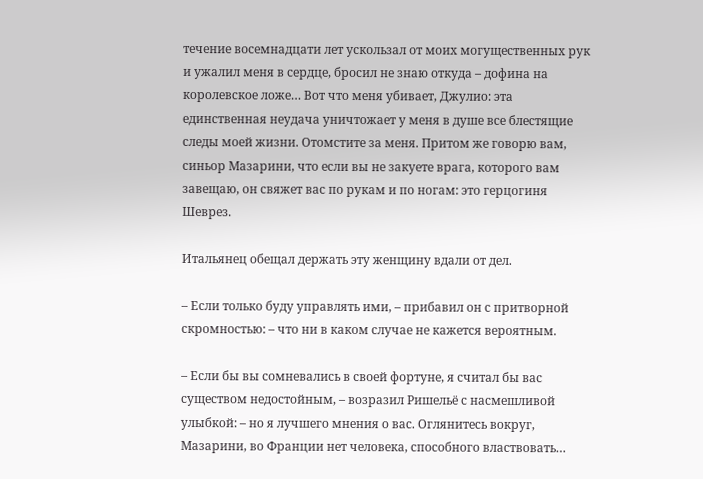течение восемнадцати лет ускользал от моих могущественных рук и ужалил меня в сердце, бросил не знаю откуда – дофина на королевское ложе… Вот что меня убивает, Джулио: эта единственная неудача уничтожает у меня в душе все блестящие следы моей жизни. Отомстите за меня. Притом же говорю вам, синьор Мазарини, что если вы не закуете врага, которого вам завещаю, он свяжет вас по рукам и по ногам: это герцогиня Шеврез.

Итальянец обещал держать эту женщину вдали от дел.

– Если только буду управлять ими, – прибавил он с притворной скромностью: – что ни в каком случае не кажется вероятным.

– Если бы вы сомневались в своей фортуне, я считал бы вас существом недостойным, – возразил Ришельё с насмешливой улыбкой: – но я лучшего мнения о вас. Оглянитесь вокруг, Мазарини, во Франции нет человека, способного властвовать…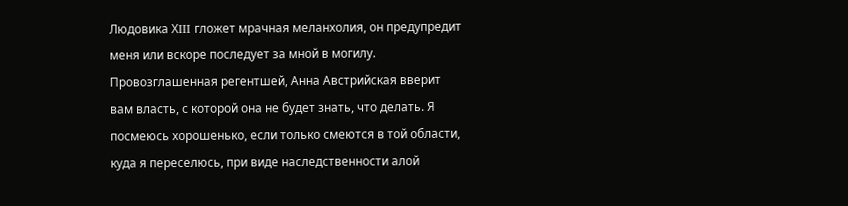Людовика ХIII гложет мрачная меланхолия, он предупредит меня или вскоре последует за мной в могилу. Провозглашенная регентшей, Анна Австрийская вверит вам власть, с которой она не будет знать, что делать. Я посмеюсь хорошенько, если только смеются в той области, куда я переселюсь, при виде наследственности алой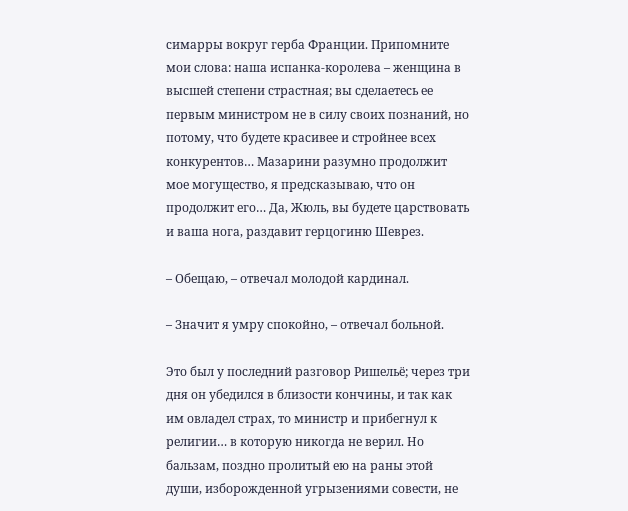симарры вокруг герба Франции. Припомните мои слова: наша испанка-королева – женщина в высшей степени страстная; вы сделаетесь ее первым министром не в силу своих познаний, но потому, что будете красивее и стройнее всех конкурентов… Мазарини разумно продолжит мое могущество, я предсказываю, что он продолжит его… Да, Жюль, вы будете царствовать и ваша нога, раздавит герцогиню Шеврез.

– Обещаю, – отвечал молодой кардинал.

– Значит я умру спокойно, – отвечал больной.

Это был у последний разговор Ришельё; через три дня он убедился в близости кончины, и так как им овладел страх, то министр и прибегнул к религии… в которую никогда не верил. Но бальзам, поздно пролитый ею на раны этой души, изборожденной угрызениями совести, не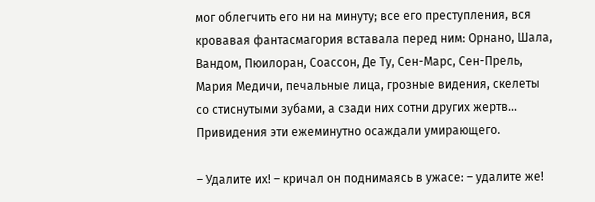мог облегчить его ни на минуту; все его преступления, вся кровавая фантасмагория вставала перед ним: Орнано, Шала, Вандом, Пюилоран, Соассон, Де Ту, Сен-Марс, Сен-Прель, Мария Медичи, печальные лица, грозные видения, скелеты со стиснутыми зубами, а сзади них сотни других жертв… Привидения эти ежеминутно осаждали умирающего.

– Удалите их! – кричал он поднимаясь в ужасе: – удалите же!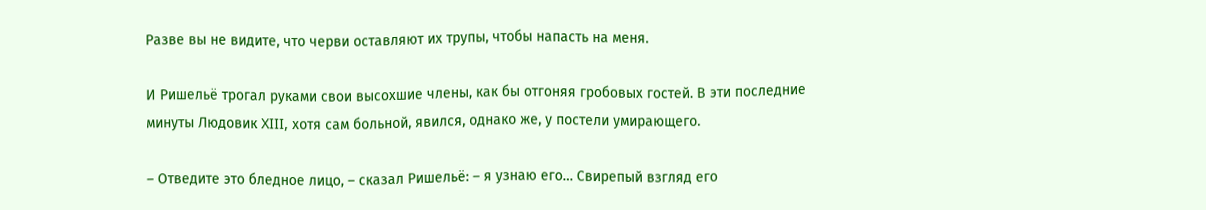Разве вы не видите, что черви оставляют их трупы, чтобы напасть на меня.

И Ришельё трогал руками свои высохшие члены, как бы отгоняя гробовых гостей. В эти последние минуты Людовик XIII, хотя сам больной, явился, однако же, у постели умирающего.

– Отведите это бледное лицо, – сказал Ришельё: – я узнаю его… Свирепый взгляд его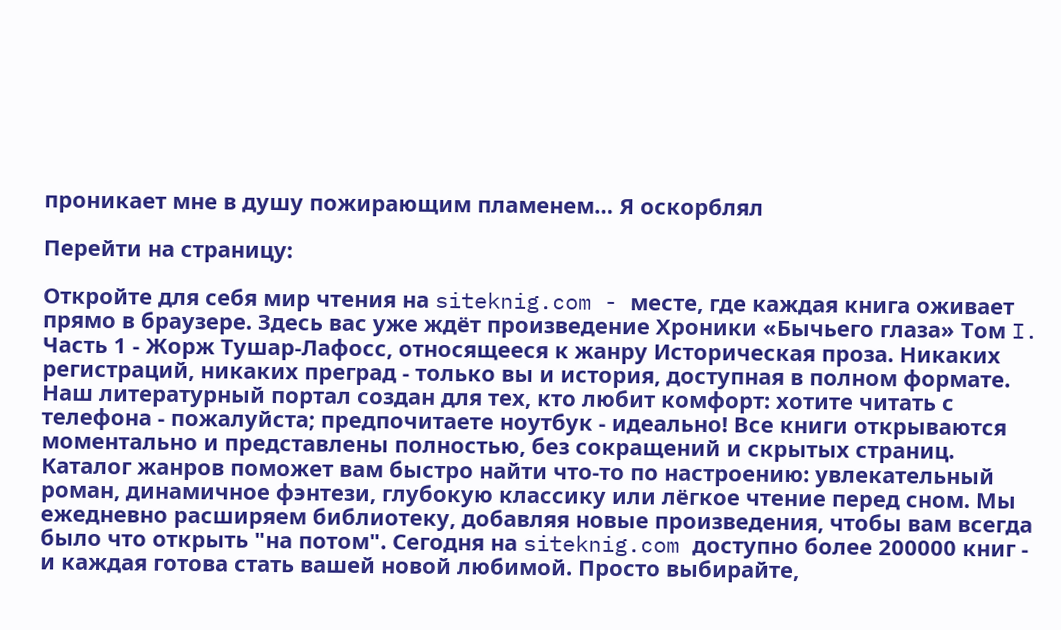проникает мне в душу пожирающим пламенем… Я оскорблял

Перейти на страницу:

Откройте для себя мир чтения на siteknig.com - месте, где каждая книга оживает прямо в браузере. Здесь вас уже ждёт произведение Хроники «Бычьего глаза» Том I. Часть 1 - Жорж Тушар-Лафосс, относящееся к жанру Историческая проза. Никаких регистраций, никаких преград - только вы и история, доступная в полном формате. Наш литературный портал создан для тех, кто любит комфорт: хотите читать с телефона - пожалуйста; предпочитаете ноутбук - идеально! Все книги открываются моментально и представлены полностью, без сокращений и скрытых страниц. Каталог жанров поможет вам быстро найти что-то по настроению: увлекательный роман, динамичное фэнтези, глубокую классику или лёгкое чтение перед сном. Мы ежедневно расширяем библиотеку, добавляя новые произведения, чтобы вам всегда было что открыть "на потом". Сегодня на siteknig.com доступно более 200000 книг - и каждая готова стать вашей новой любимой. Просто выбирайте,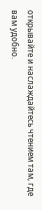открывайте и наслаждайтесь чтением там, где вам удобно.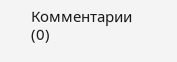Комментарии (0)